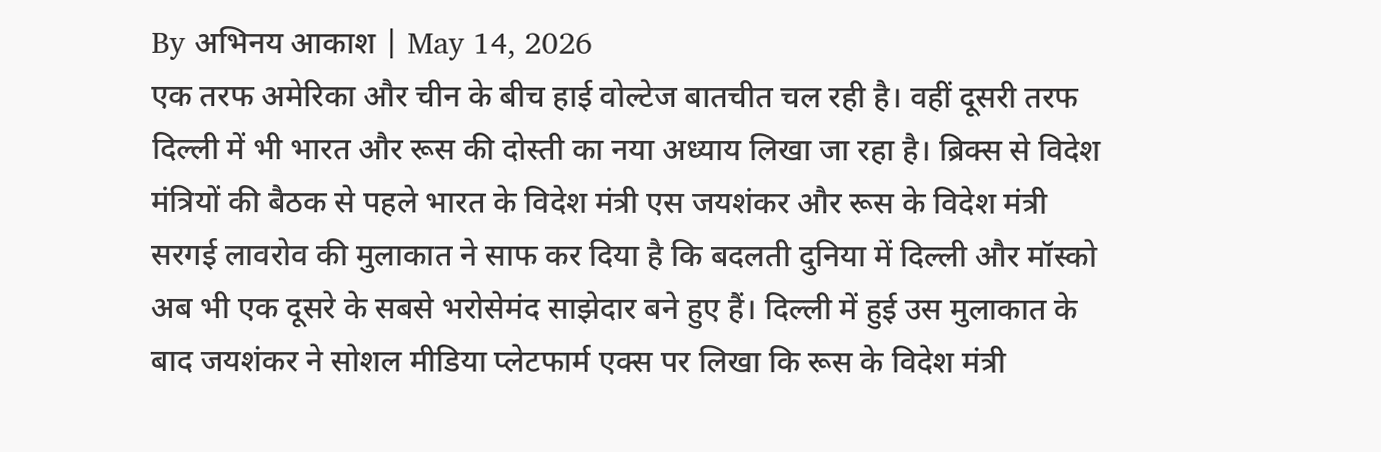By अभिनय आकाश | May 14, 2026
एक तरफ अमेरिका और चीन के बीच हाई वोल्टेज बातचीत चल रही है। वहीं दूसरी तरफ दिल्ली में भी भारत और रूस की दोस्ती का नया अध्याय लिखा जा रहा है। ब्रिक्स से विदेश मंत्रियों की बैठक से पहले भारत के विदेश मंत्री एस जयशंकर और रूस के विदेश मंत्री सरगई लावरोव की मुलाकात ने साफ कर दिया है कि बदलती दुनिया में दिल्ली और मॉस्को अब भी एक दूसरे के सबसे भरोसेमंद साझेदार बने हुए हैं। दिल्ली में हुई उस मुलाकात के बाद जयशंकर ने सोशल मीडिया प्लेटफार्म एक्स पर लिखा कि रूस के विदेश मंत्री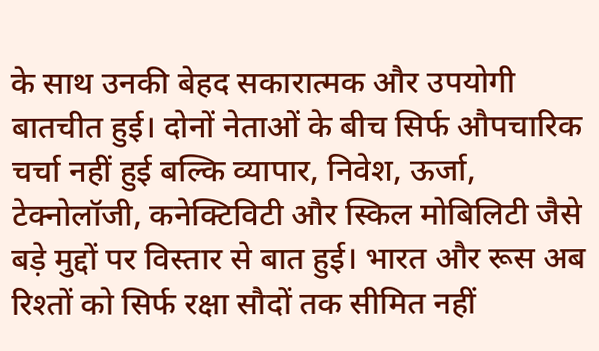के साथ उनकी बेहद सकारात्मक और उपयोगी बातचीत हुई। दोनों नेताओं के बीच सिर्फ औपचारिक चर्चा नहीं हुई बल्कि व्यापार, निवेश, ऊर्जा, टेक्नोलॉजी, कनेक्टिविटी और स्किल मोबिलिटी जैसे बड़े मुद्दों पर विस्तार से बात हुई। भारत और रूस अब रिश्तों को सिर्फ रक्षा सौदों तक सीमित नहीं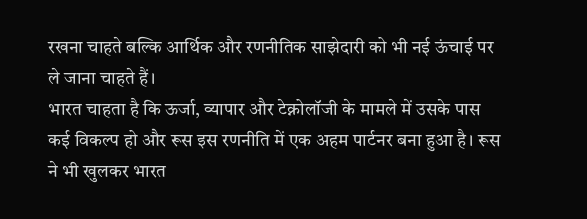रखना चाहते बल्कि आर्थिक और रणनीतिक साझेदारी को भी नई ऊंचाई पर ले जाना चाहते हैं।
भारत चाहता है कि ऊर्जा, व्यापार और टेक्नोलॉजी के मामले में उसके पास कई विकल्प हो और रूस इस रणनीति में एक अहम पार्टनर बना हुआ है। रूस ने भी खुलकर भारत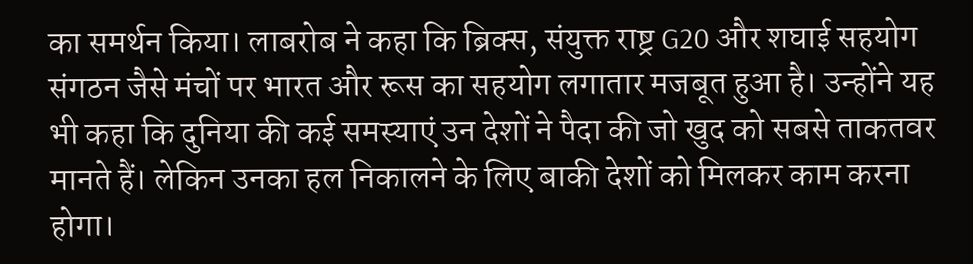का समर्थन किया। लाबरोब ने कहा कि ब्रिक्स, संयुक्त राष्ट्र G20 और शघाई सहयोग संगठन जैसे मंचों पर भारत और रूस का सहयोग लगातार मजबूत हुआ है। उन्होंने यह भी कहा कि दुनिया की कई समस्याएं उन देशों ने पैदा की जो खुद को सबसे ताकतवर मानते हैं। लेकिन उनका हल निकालने के लिए बाकी देशों को मिलकर काम करना होगा।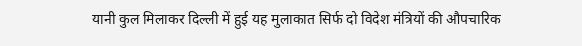यानी कुल मिलाकर दिल्ली में हुई यह मुलाकात सिर्फ दो विदेश मंत्रियों की औपचारिक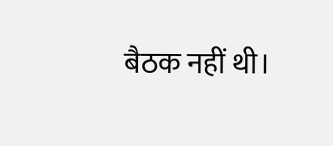बैठक नहीं थी।